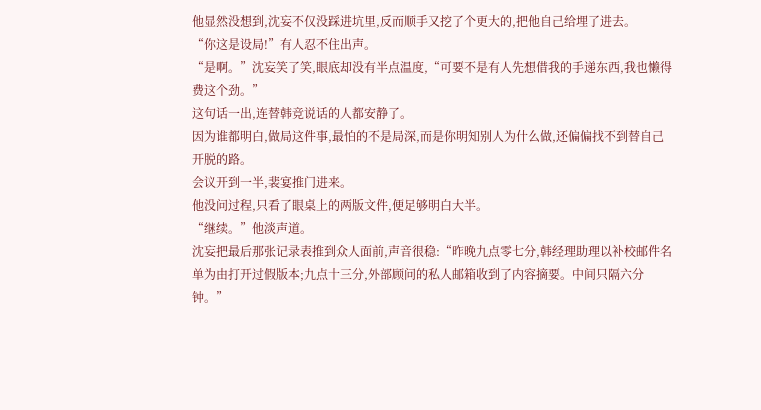他显然没想到,沈妄不仅没踩进坑里,反而顺手又挖了个更大的,把他自己给埋了进去。
“你这是设局!”有人忍不住出声。
“是啊。”沈妄笑了笑,眼底却没有半点温度,“可要不是有人先想借我的手递东西,我也懒得费这个劲。”
这句话一出,连替韩竞说话的人都安静了。
因为谁都明白,做局这件事,最怕的不是局深,而是你明知别人为什么做,还偏偏找不到替自己开脱的路。
会议开到一半,裴宴推门进来。
他没问过程,只看了眼桌上的两版文件,便足够明白大半。
“继续。”他淡声道。
沈妄把最后那张记录表推到众人面前,声音很稳:“昨晚九点零七分,韩经理助理以补校邮件名单为由打开过假版本;九点十三分,外部顾问的私人邮箱收到了内容摘要。中间只隔六分钟。”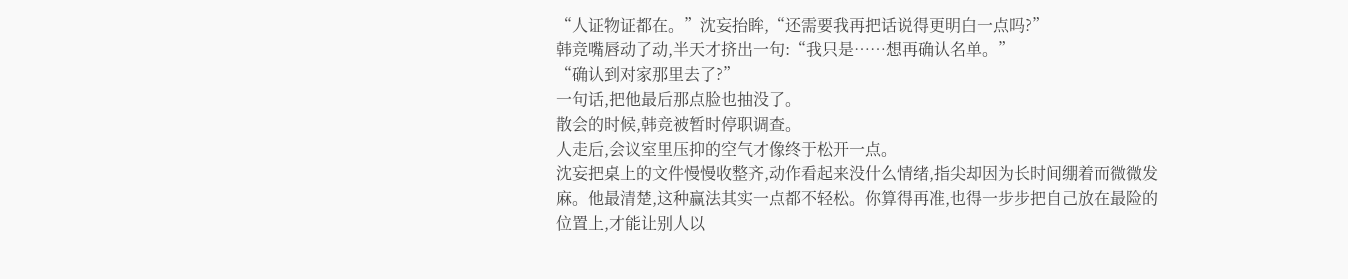“人证物证都在。”沈妄抬眸,“还需要我再把话说得更明白一点吗?”
韩竞嘴唇动了动,半天才挤出一句:“我只是……想再确认名单。”
“确认到对家那里去了?”
一句话,把他最后那点脸也抽没了。
散会的时候,韩竞被暂时停职调查。
人走后,会议室里压抑的空气才像终于松开一点。
沈妄把桌上的文件慢慢收整齐,动作看起来没什么情绪,指尖却因为长时间绷着而微微发麻。他最清楚,这种赢法其实一点都不轻松。你算得再准,也得一步步把自己放在最险的位置上,才能让别人以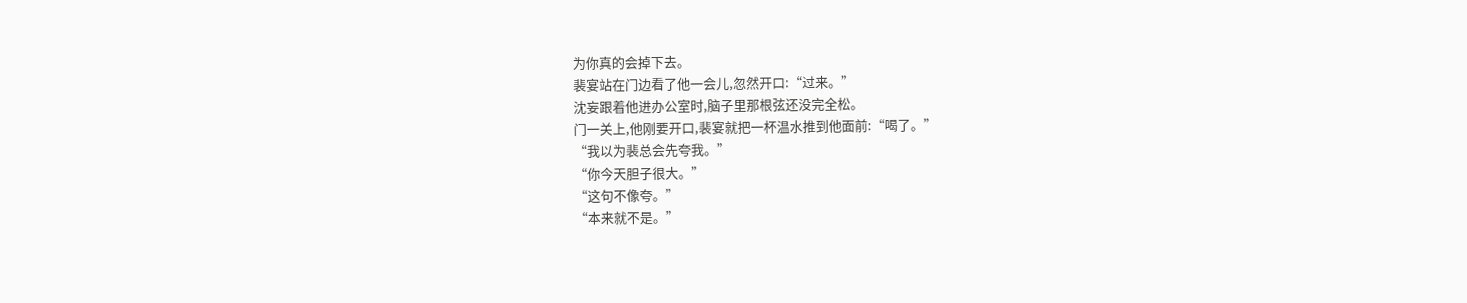为你真的会掉下去。
裴宴站在门边看了他一会儿,忽然开口:“过来。”
沈妄跟着他进办公室时,脑子里那根弦还没完全松。
门一关上,他刚要开口,裴宴就把一杯温水推到他面前:“喝了。”
“我以为裴总会先夸我。”
“你今天胆子很大。”
“这句不像夸。”
“本来就不是。”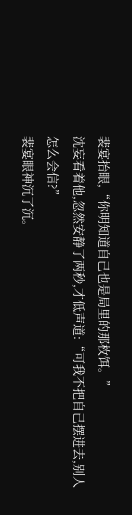裴宴抬眼,“你明知道自己也是局里的那枚饵。”
沈妄看着他,忽然安静了两秒,才低声道:“可我不把自己摆进去,别人怎么会信?”
裴宴眼神沉了沉。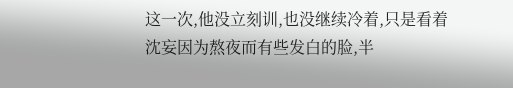这一次,他没立刻训,也没继续冷着,只是看着沈妄因为熬夜而有些发白的脸,半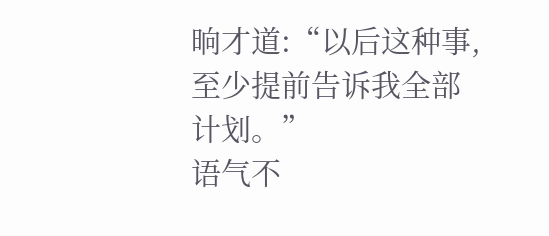晌才道:“以后这种事,至少提前告诉我全部计划。”
语气不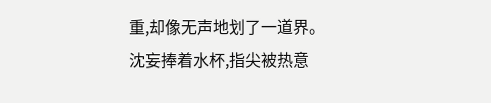重,却像无声地划了一道界。
沈妄捧着水杯,指尖被热意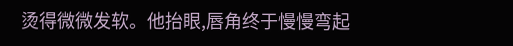烫得微微发软。他抬眼,唇角终于慢慢弯起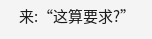来:“这算要求?”